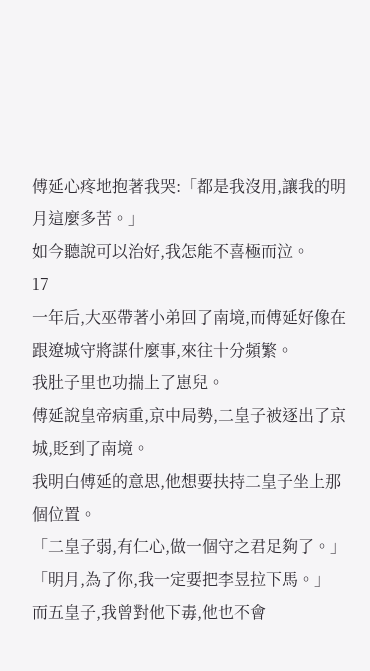傅延心疼地抱著我哭:「都是我沒用,讓我的明月這麼多苦。」
如今聽說可以治好,我怎能不喜極而泣。
17
一年后,大巫帶著小弟回了南境,而傅延好像在跟遼城守將謀什麼事,來往十分頻繁。
我肚子里也功揣上了崽兒。
傅延說皇帝病重,京中局勢,二皇子被逐出了京城,貶到了南境。
我明白傅延的意思,他想要扶持二皇子坐上那個位置。
「二皇子弱,有仁心,做一個守之君足夠了。」
「明月,為了你,我一定要把李昱拉下馬。」
而五皇子,我曾對他下毒,他也不會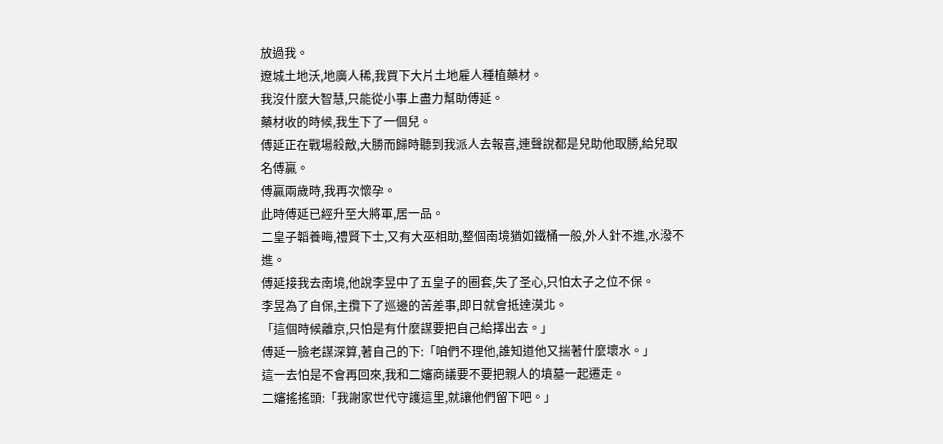放過我。
遼城土地沃,地廣人稀,我買下大片土地雇人種植藥材。
我沒什麼大智慧,只能從小事上盡力幫助傅延。
藥材收的時候,我生下了一個兒。
傅延正在戰場殺敵,大勝而歸時聽到我派人去報喜,連聲說都是兒助他取勝,給兒取名傅贏。
傅贏兩歲時,我再次懷孕。
此時傅延已經升至大將軍,居一品。
二皇子韜養晦,禮賢下士,又有大巫相助,整個南境猶如鐵桶一般,外人針不進,水潑不進。
傅延接我去南境,他說李昱中了五皇子的圈套,失了圣心,只怕太子之位不保。
李昱為了自保,主攬下了巡邊的苦差事,即日就會抵達漠北。
「這個時候離京,只怕是有什麼謀要把自己給擇出去。」
傅延一臉老謀深算,著自己的下:「咱們不理他,誰知道他又揣著什麼壞水。」
這一去怕是不會再回來,我和二嬸商議要不要把親人的墳墓一起遷走。
二嬸搖搖頭:「我謝家世代守護這里,就讓他們留下吧。」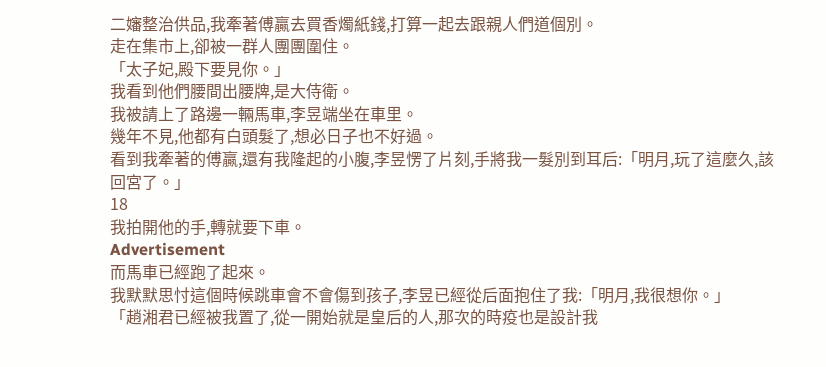二嬸整治供品,我牽著傅贏去買香燭紙錢,打算一起去跟親人們道個別。
走在集市上,卻被一群人團團圍住。
「太子妃,殿下要見你。」
我看到他們腰間出腰牌,是大侍衛。
我被請上了路邊一輛馬車,李昱端坐在車里。
幾年不見,他都有白頭髮了,想必日子也不好過。
看到我牽著的傅贏,還有我隆起的小腹,李昱愣了片刻,手將我一髮別到耳后:「明月,玩了這麼久,該回宮了。」
18
我拍開他的手,轉就要下車。
Advertisement
而馬車已經跑了起來。
我默默思忖這個時候跳車會不會傷到孩子,李昱已經從后面抱住了我:「明月,我很想你。」
「趙湘君已經被我置了,從一開始就是皇后的人,那次的時疫也是設計我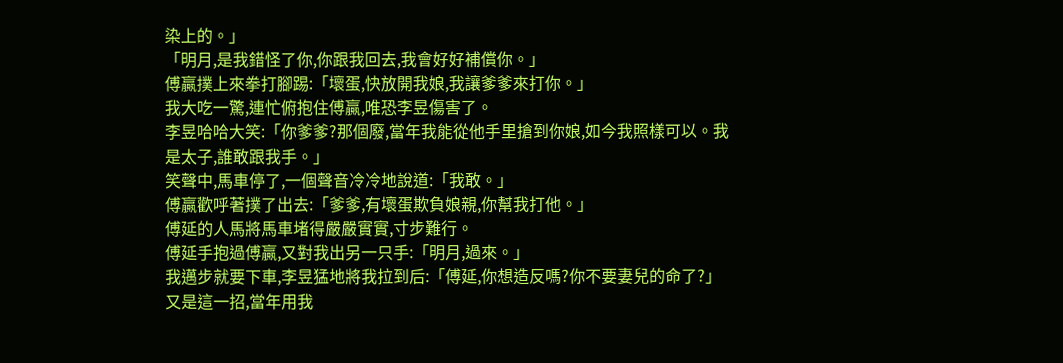染上的。」
「明月,是我錯怪了你,你跟我回去,我會好好補償你。」
傅贏撲上來拳打腳踢:「壞蛋,快放開我娘,我讓爹爹來打你。」
我大吃一驚,連忙俯抱住傅贏,唯恐李昱傷害了。
李昱哈哈大笑:「你爹爹?那個廢,當年我能從他手里搶到你娘,如今我照樣可以。我是太子,誰敢跟我手。」
笑聲中,馬車停了,一個聲音冷冷地說道:「我敢。」
傅贏歡呼著撲了出去:「爹爹,有壞蛋欺負娘親,你幫我打他。」
傅延的人馬將馬車堵得嚴嚴實實,寸步難行。
傅延手抱過傅贏,又對我出另一只手:「明月,過來。」
我邁步就要下車,李昱猛地將我拉到后:「傅延,你想造反嗎?你不要妻兒的命了?」
又是這一招,當年用我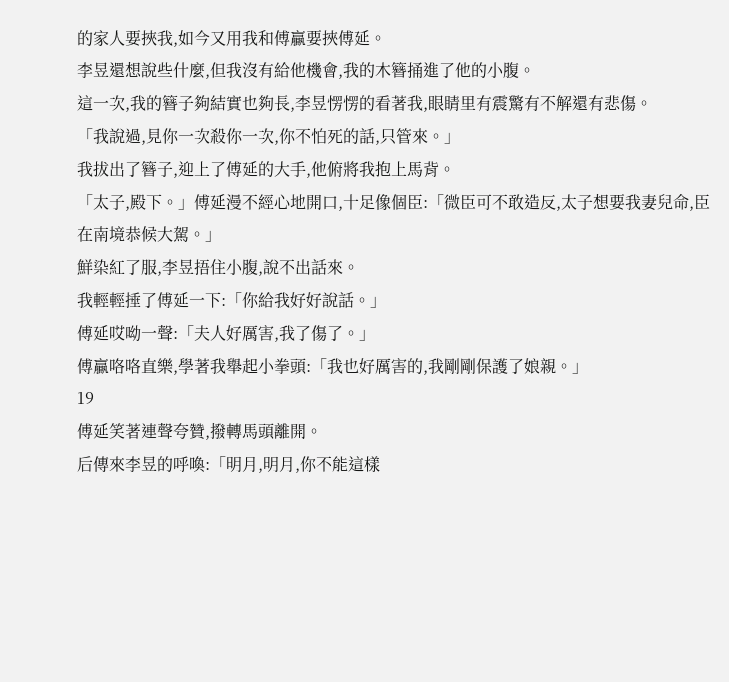的家人要挾我,如今又用我和傅贏要挾傅延。
李昱還想說些什麼,但我沒有給他機會,我的木簪捅進了他的小腹。
這一次,我的簪子夠結實也夠長,李昱愣愣的看著我,眼睛里有震驚有不解還有悲傷。
「我說過,見你一次殺你一次,你不怕死的話,只管來。」
我拔出了簪子,迎上了傅延的大手,他俯將我抱上馬背。
「太子,殿下。」傅延漫不經心地開口,十足像個臣:「微臣可不敢造反,太子想要我妻兒命,臣在南境恭候大駕。」
鮮染紅了服,李昱捂住小腹,說不出話來。
我輕輕捶了傅延一下:「你給我好好說話。」
傅延哎呦一聲:「夫人好厲害,我了傷了。」
傅贏咯咯直樂,學著我舉起小拳頭:「我也好厲害的,我剛剛保護了娘親。」
19
傅延笑著連聲夸贊,撥轉馬頭離開。
后傳來李昱的呼喚:「明月,明月,你不能這樣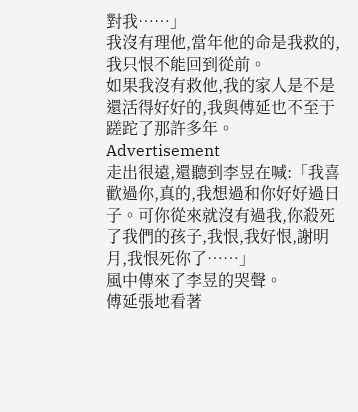對我……」
我沒有理他,當年他的命是我救的,我只恨不能回到從前。
如果我沒有救他,我的家人是不是還活得好好的,我與傅延也不至于蹉跎了那許多年。
Advertisement
走出很遠,還聽到李昱在喊:「我喜歡過你,真的,我想過和你好好過日子。可你從來就沒有過我,你殺死了我們的孩子,我恨,我好恨,謝明月,我恨死你了……」
風中傳來了李昱的哭聲。
傅延張地看著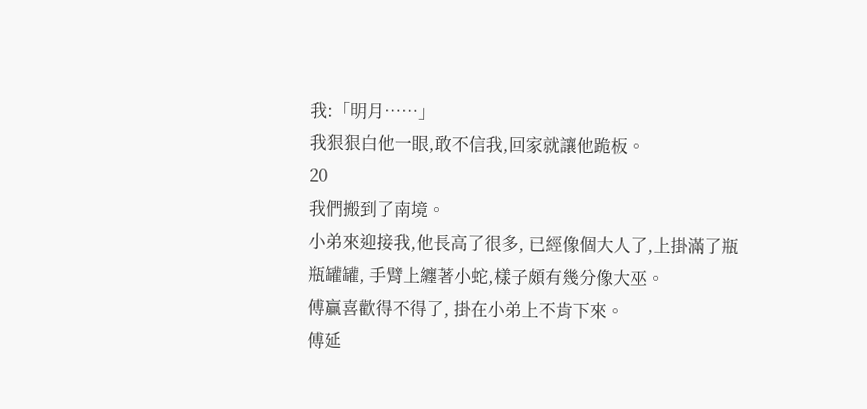我:「明月……」
我狠狠白他一眼,敢不信我,回家就讓他跪板。
20
我們搬到了南境。
小弟來迎接我,他長高了很多, 已經像個大人了,上掛滿了瓶瓶罐罐, 手臂上纏著小蛇,樣子頗有幾分像大巫。
傅贏喜歡得不得了, 掛在小弟上不肯下來。
傅延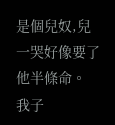是個兒奴,兒一哭好像要了他半條命。
我子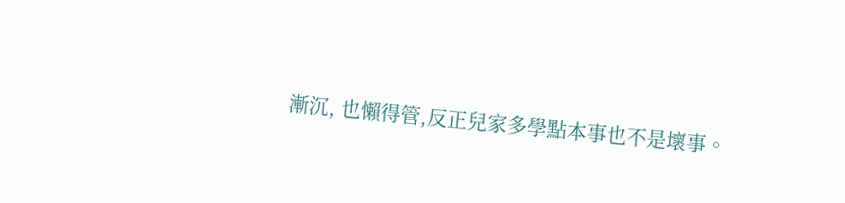漸沉, 也懶得管,反正兒家多學點本事也不是壞事。